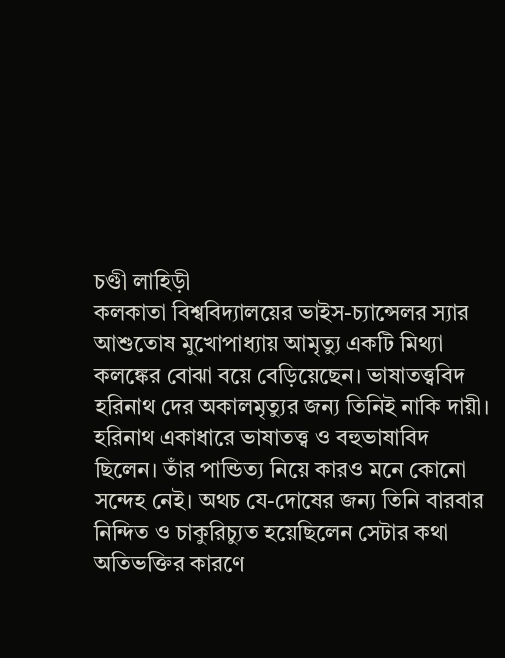চণ্ডী লাহিড়ী
কলকাতা বিশ্ববিদ্যালয়ের ভাইস-চ্যান্সেলর স্যার আশুতোষ মুখোপাধ্যায় আমৃত্যু একটি মিথ্যা কলঙ্কের বোঝা বয়ে বেড়িয়েছেন। ভাষাতত্ত্ববিদ হরিনাথ দের অকালমৃত্যুর জন্য তিনিই নাকি দায়ী। হরিনাথ একাধারে ভাষাতত্ত্ব ও বহুভাষাবিদ ছিলেন। তাঁর পান্ডিত্য নিয়ে কারও মনে কোনো সন্দেহ নেই। অথচ যে-দোষের জন্য তিনি বারবার নিন্দিত ও চাকুরিচ্যুত হয়েছিলেন সেটার কথা অতিভক্তির কারণে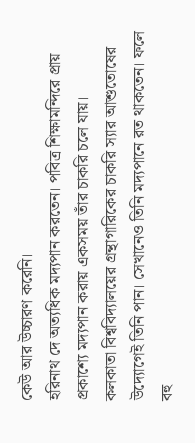কেউ আর উচ্চারণ করেনি।
হরিনাথ দে অত্যধিক মদ্যপান করতেন। পবিত্র শিক্ষামন্দিরে প্রায় প্রকাশ্যে মদ্যপান করায় একসময় তাঁর চাকরি চলে যায়।
কলকাতা বিশ্ববিদ্যালয়ের গ্রন্থাগারিকের চাকরি স্যার আশুতোষের উদ্যোগেই তিনি পান। সেখানেও তিনি মদ্যপানে রত থাকতেন। ফলে বহু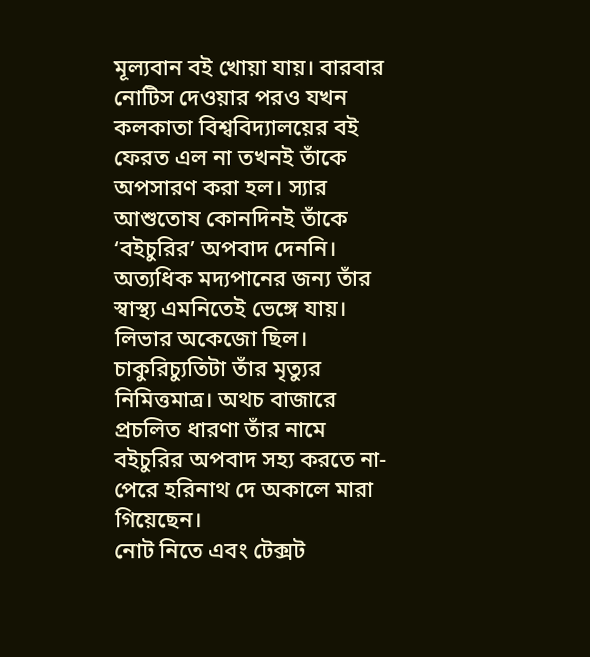মূল্যবান বই খোয়া যায়। বারবার নোটিস দেওয়ার পরও যখন কলকাতা বিশ্ববিদ্যালয়ের বই ফেরত এল না তখনই তাঁকে অপসারণ করা হল। স্যার আশুতোষ কোনদিনই তাঁকে ‘বইচুরির’ অপবাদ দেননি। অত্যধিক মদ্যপানের জন্য তাঁর স্বাস্থ্য এমনিতেই ভেঙ্গে যায়। লিভার অকেজো ছিল। চাকুরিচ্যুতিটা তাঁর মৃত্যুর নিমিত্তমাত্র। অথচ বাজারে প্রচলিত ধারণা তাঁর নামে বইচুরির অপবাদ সহ্য করতে না-পেরে হরিনাথ দে অকালে মারা গিয়েছেন।
নোট নিতে এবং টেক্সট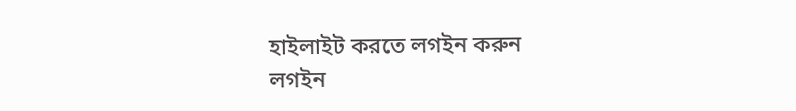হাইলাইট করতে লগইন করুন
লগইন